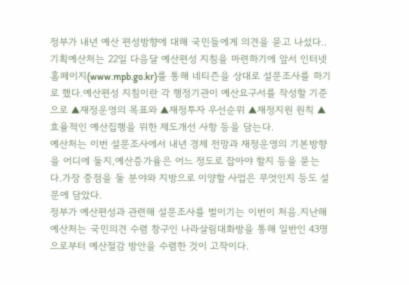정부가 내년 예산 편성방향에 대해 국민들에게 의견을 묻고 나섰다..
기획예산처는 22일 다음달 예산편성 지침을 마련하기에 앞서 인터넷 홈페이지(www.mpb.go.kr)를 통해 네티즌을 상대로 설문조사를 하기로 했다.예산편성 지침이란 각 행정기관이 예산요구서를 작성할 기준으로 ▲재정운영의 목표와 ▲재정투자 우선순위 ▲재정지원 원칙 ▲효율적인 예산집행을 위한 제도개선 사항 등을 담는다.
예산처는 이번 설문조사에서 내년 경제 전망과 재정운영의 기본방향을 어디에 둘지,예산증가율은 어느 정도로 잡아야 할지 등을 묻는다.가장 중점을 둘 분야와 지방으로 이양할 사업은 무엇인지 등도 설문에 담았다.
정부가 예산편성과 관련해 설문조사를 벌이기는 이번이 처음.지난해 예산처는 국민의견 수렴 창구인 나라살림대화방을 통해 일반인 43명으로부터 예산절감 방안을 수렴한 것이 고작이다.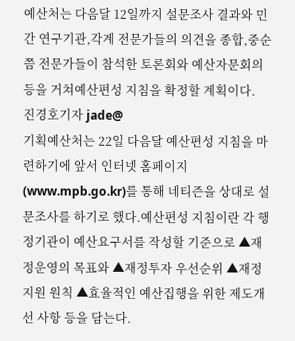예산처는 다음달 12일까지 설문조사 결과와 민간 연구기관,각계 전문가들의 의견을 종합,중순쯤 전문가들이 참석한 토론회와 예산자문회의 등을 거쳐예산편성 지침을 확정할 계획이다.
진경호기자 jade@
기획예산처는 22일 다음달 예산편성 지침을 마련하기에 앞서 인터넷 홈페이지(www.mpb.go.kr)를 통해 네티즌을 상대로 설문조사를 하기로 했다.예산편성 지침이란 각 행정기관이 예산요구서를 작성할 기준으로 ▲재정운영의 목표와 ▲재정투자 우선순위 ▲재정지원 원칙 ▲효율적인 예산집행을 위한 제도개선 사항 등을 담는다.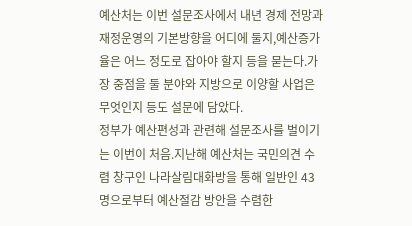예산처는 이번 설문조사에서 내년 경제 전망과 재정운영의 기본방향을 어디에 둘지,예산증가율은 어느 정도로 잡아야 할지 등을 묻는다.가장 중점을 둘 분야와 지방으로 이양할 사업은 무엇인지 등도 설문에 담았다.
정부가 예산편성과 관련해 설문조사를 벌이기는 이번이 처음.지난해 예산처는 국민의견 수렴 창구인 나라살림대화방을 통해 일반인 43명으로부터 예산절감 방안을 수렴한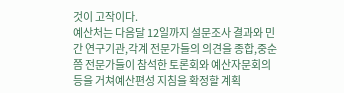것이 고작이다.
예산처는 다음달 12일까지 설문조사 결과와 민간 연구기관,각계 전문가들의 의견을 종합,중순쯤 전문가들이 참석한 토론회와 예산자문회의 등을 거쳐예산편성 지침을 확정할 계획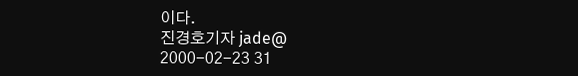이다.
진경호기자 jade@
2000-02-23 31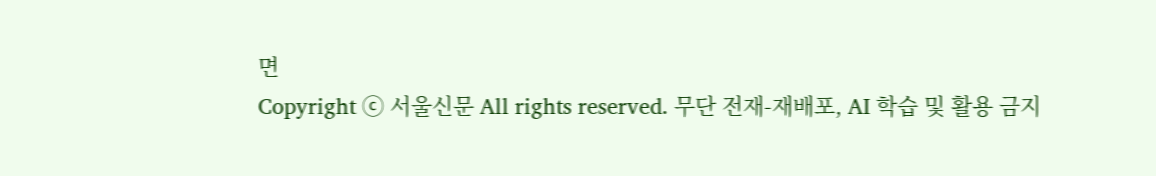면
Copyright ⓒ 서울신문 All rights reserved. 무단 전재-재배포, AI 학습 및 활용 금지